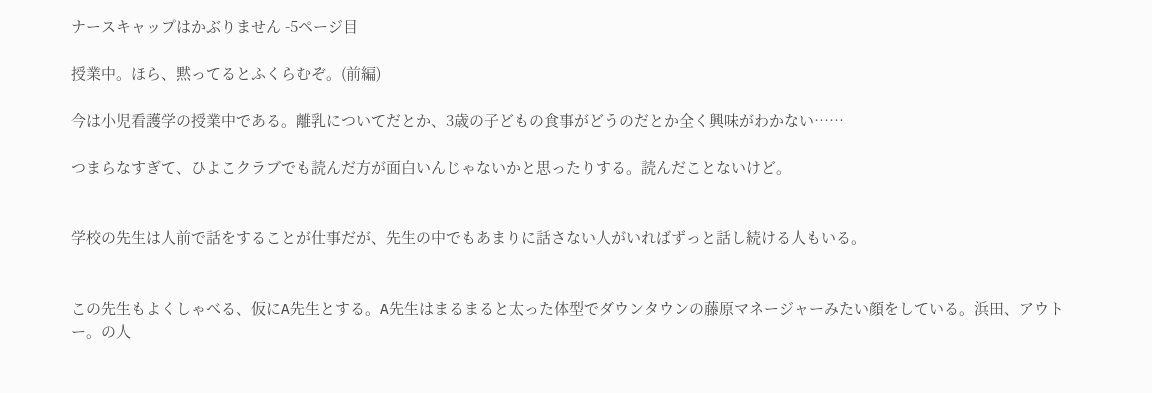ナースキャップはかぶりません -5ページ目

授業中。ほら、黙ってるとふくらむぞ。(前編)

今は小児看護学の授業中である。離乳についてだとか、3歳の子どもの食事がどうのだとか全く興味がわかない……

つまらなすぎて、ひよこクラブでも読んだ方が面白いんじゃないかと思ったりする。読んだことないけど。


学校の先生は人前で話をすることが仕事だが、先生の中でもあまりに話さない人がいればずっと話し続ける人もいる。


この先生もよくしゃべる、仮にA先生とする。A先生はまるまると太った体型でダウンタウンの藤原マネージャーみたい顔をしている。浜田、アウトー。の人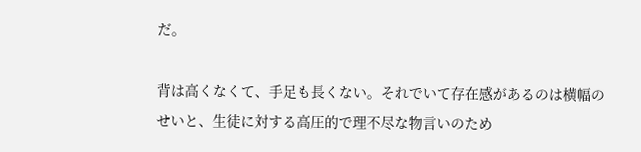だ。

背は高くなくて、手足も長くない。それでいて存在感があるのは横幅のせいと、生徒に対する高圧的で理不尽な物言いのため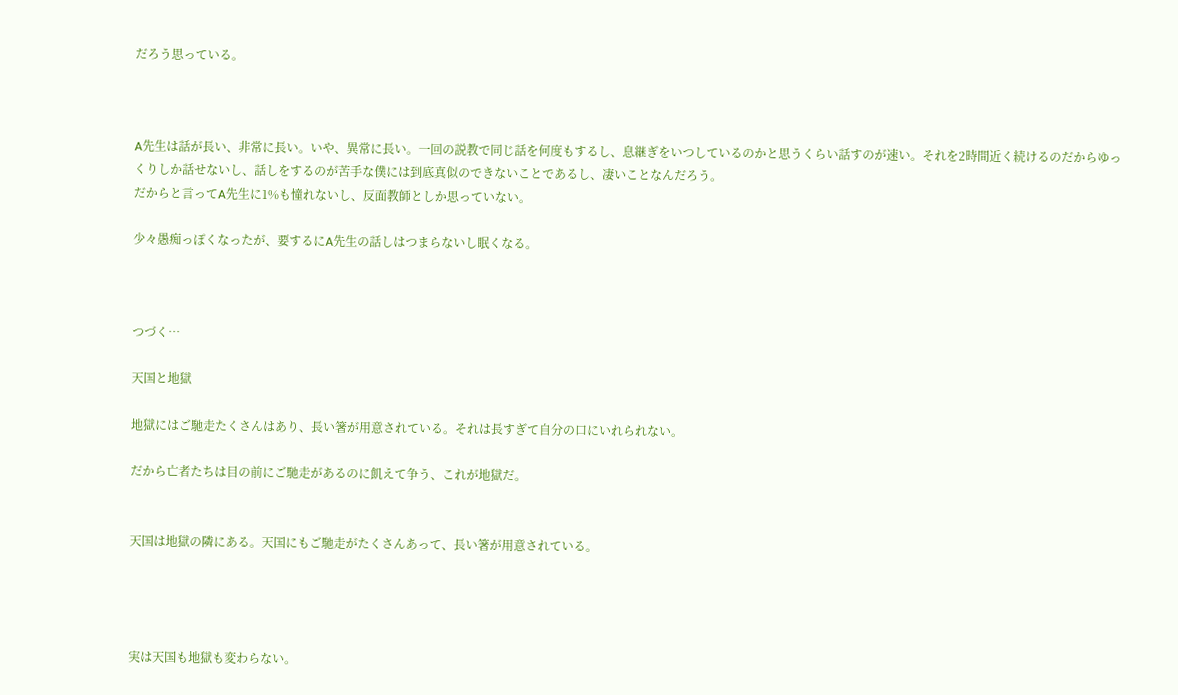だろう思っている。



A先生は話が長い、非常に長い。いや、異常に長い。一回の説教で同じ話を何度もするし、息継ぎをいつしているのかと思うくらい話すのが速い。それを2時間近く続けるのだからゆっくりしか話せないし、話しをするのが苦手な僕には到底真似のできないことであるし、凄いことなんだろう。
だからと言ってA先生に1%も憧れないし、反面教師としか思っていない。

少々愚痴っぽくなったが、要するにA先生の話しはつまらないし眠くなる。



つづく…

天国と地獄

地獄にはご馳走たくさんはあり、長い箸が用意されている。それは長すぎて自分の口にいれられない。

だから亡者たちは目の前にご馳走があるのに飢えて争う、これが地獄だ。


天国は地獄の隣にある。天国にもご馳走がたくさんあって、長い箸が用意されている。




実は天国も地獄も変わらない。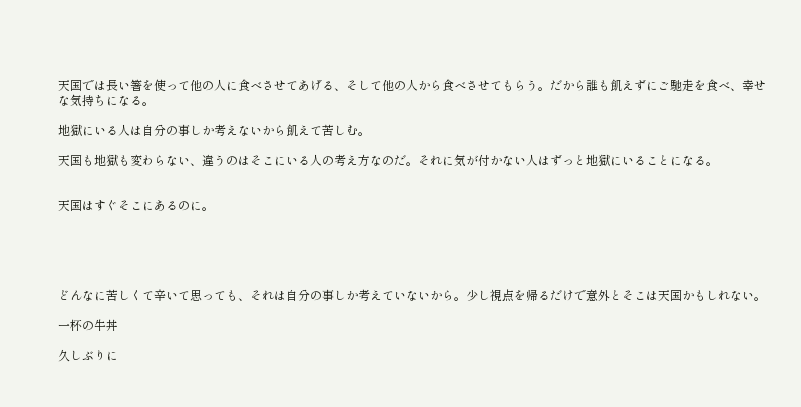天国では長い箸を使って他の人に食べさせてあげる、そして他の人から食べさせてもらう。だから誰も飢えずにご馳走を食べ、幸せな気持ちになる。

地獄にいる人は自分の事しか考えないから飢えて苦しむ。

天国も地獄も変わらない、違うのはそこにいる人の考え方なのだ。それに気が付かない人はずっと地獄にいることになる。


天国はすぐそこにあるのに。





どんなに苦しくて辛いて思っても、それは自分の事しか考えていないから。少し視点を帰るだけで意外とそこは天国かもしれない。

一杯の牛丼

久しぶりに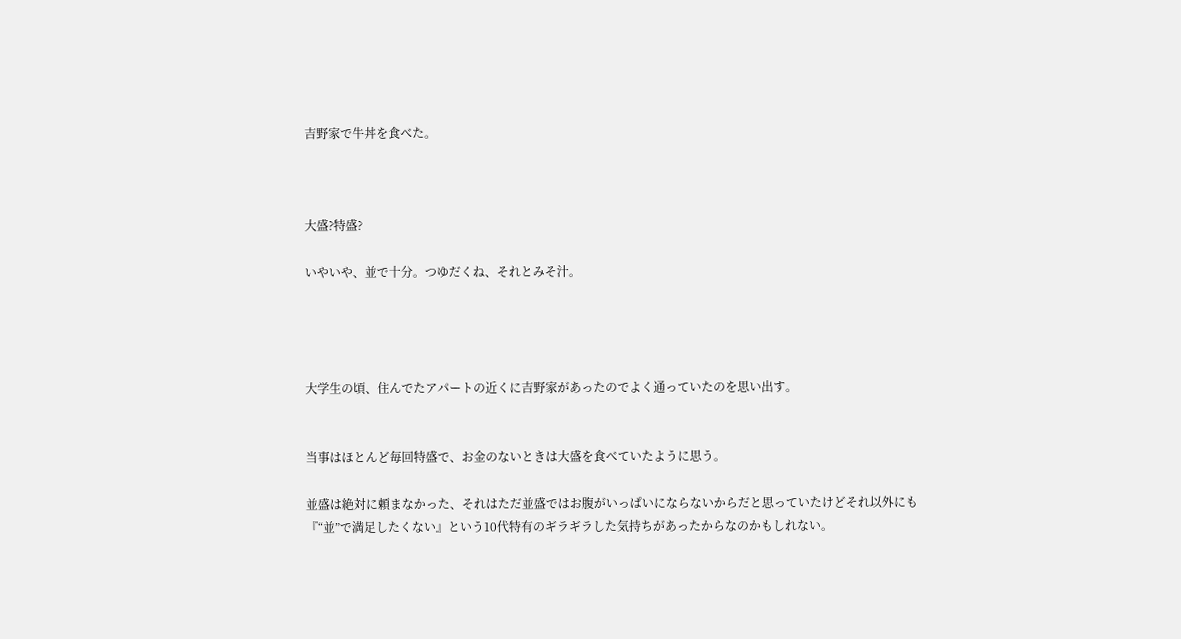吉野家で牛丼を食べた。



大盛?特盛?

いやいや、並で十分。つゆだくね、それとみそ汁。




大学生の頃、住んでたアパートの近くに吉野家があったのでよく通っていたのを思い出す。


当事はほとんど毎回特盛で、お金のないときは大盛を食べていたように思う。

並盛は絶対に頼まなかった、それはただ並盛ではお腹がいっぱいにならないからだと思っていたけどそれ以外にも『“並”で満足したくない』という10代特有のギラギラした気持ちがあったからなのかもしれない。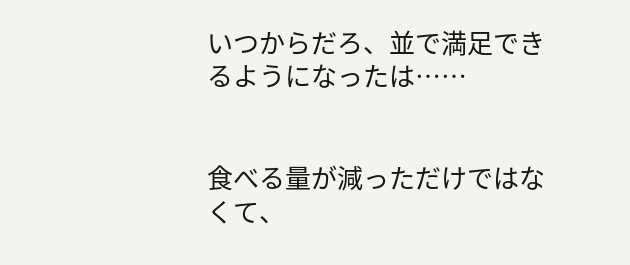いつからだろ、並で満足できるようになったは……


食べる量が減っただけではなくて、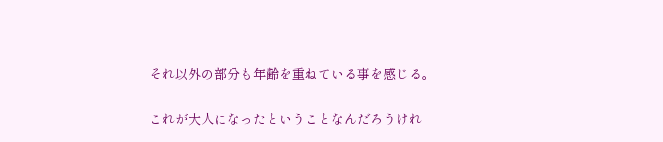それ以外の部分も年齢を重ねている事を感じる。

これが大人になったということなんだろうけれ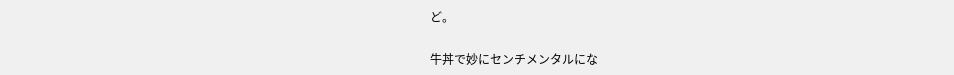ど。

牛丼で妙にセンチメンタルにな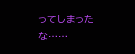ってしまったな……